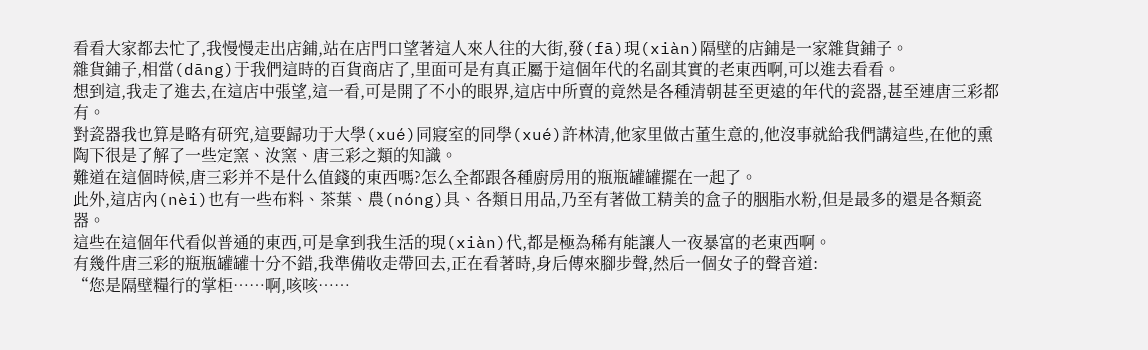看看大家都去忙了,我慢慢走出店鋪,站在店門口望著這人來人往的大街,發(fā)現(xiàn)隔壁的店鋪是一家雜貨鋪子。
雜貨鋪子,相當(dāng)于我們這時的百貨商店了,里面可是有真正屬于這個年代的名副其實的老東西啊,可以進去看看。
想到這,我走了進去,在這店中張望,這一看,可是開了不小的眼界,這店中所賣的竟然是各種清朝甚至更遠的年代的瓷器,甚至連唐三彩都有。
對瓷器我也算是略有研究,這要歸功于大學(xué)同寢室的同學(xué)許林清,他家里做古董生意的,他沒事就給我們講這些,在他的熏陶下很是了解了一些定窯、汝窯、唐三彩之類的知識。
難道在這個時候,唐三彩并不是什么值錢的東西嗎?怎么全都跟各種廚房用的瓶瓶罐罐擺在一起了。
此外,這店內(nèi)也有一些布料、茶葉、農(nóng)具、各類日用品,乃至有著做工精美的盒子的胭脂水粉,但是最多的還是各類瓷器。
這些在這個年代看似普通的東西,可是拿到我生活的現(xiàn)代,都是極為稀有能讓人一夜暴富的老東西啊。
有幾件唐三彩的瓶瓶罐罐十分不錯,我準備收走帶回去,正在看著時,身后傳來腳步聲,然后一個女子的聲音道:
“您是隔壁糧行的掌柜……啊,咳咳……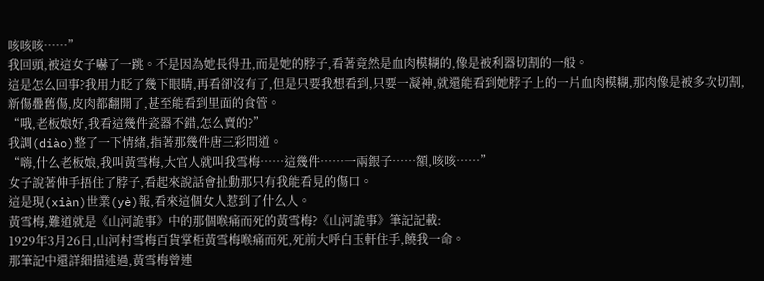咳咳咳……”
我回頭,被這女子嚇了一跳。不是因為她長得丑,而是她的脖子,看著竟然是血肉模糊的,像是被利器切割的一般。
這是怎么回事?我用力眨了幾下眼睛,再看卻沒有了,但是只要我想看到,只要一凝神,就還能看到她脖子上的一片血肉模糊,那肉像是被多次切割,新傷疊舊傷,皮肉都翻開了,甚至能看到里面的食管。
“哦,老板娘好,我看這幾件瓷器不錯,怎么賣的?”
我調(diào)整了一下情緒,指著那幾件唐三彩問道。
“嗨,什么老板娘,我叫黃雪梅,大官人就叫我雪梅……這幾件……一兩銀子……額,咳咳……”
女子說著伸手捂住了脖子,看起來說話會扯動那只有我能看見的傷口。
這是現(xiàn)世業(yè)報,看來這個女人惹到了什么人。
黃雪梅,難道就是《山河詭事》中的那個喉痛而死的黃雪梅?《山河詭事》筆記記載:
1929年3月26日,山河村雪梅百貨掌柜黃雪梅喉痛而死,死前大呼白玉軒住手,饒我一命。
那筆記中還詳細描述過,黃雪梅曾連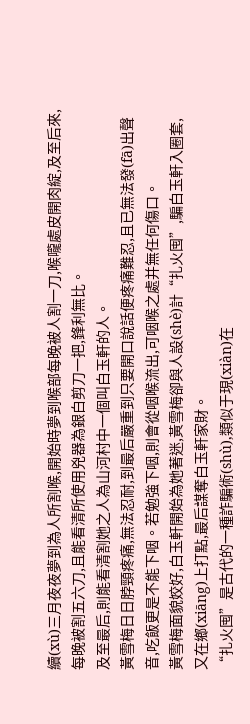續(xù)三月夜夜夢到為人所割喉,開始時夢到喉部每晚被人割一刀,喉嚨處皮開肉綻,及至后來,每晚被割五六刀,且能看清所使用兇器為銀白剪刀一把,鋒利無比。
及至最后,則能看清割她之人為山河村中一個叫白玉軒的人。
黃雪梅日日脖頸疼痛,無法忍耐,到最后嚴重到只要開口說話便疼痛難忍,且已無法發(fā)出聲音,吃飯更是不能下咽。若勉強下咽,則會從咽喉流出,可咽喉之處并無任何傷口。
黃雪梅面貌姣好,白玉軒開始為她著迷,黃雪梅卻與人設(shè)計“扎火囤”,騙白玉軒入圈套,又在鄉(xiāng)上打點,最后謀奪白玉軒家財。
“扎火囤”是古代的一種詐騙術(shù),類似于現(xiàn)在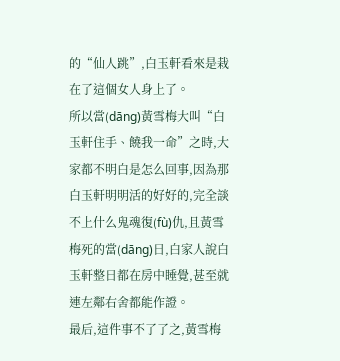的“仙人跳”,白玉軒看來是栽在了這個女人身上了。
所以當(dāng)黃雪梅大叫“白玉軒住手、饒我一命”之時,大家都不明白是怎么回事,因為那白玉軒明明活的好好的,完全談不上什么鬼魂復(fù)仇,且黃雪梅死的當(dāng)日,白家人說白玉軒整日都在房中睡覺,甚至就連左鄰右舍都能作證。
最后,這件事不了了之,黃雪梅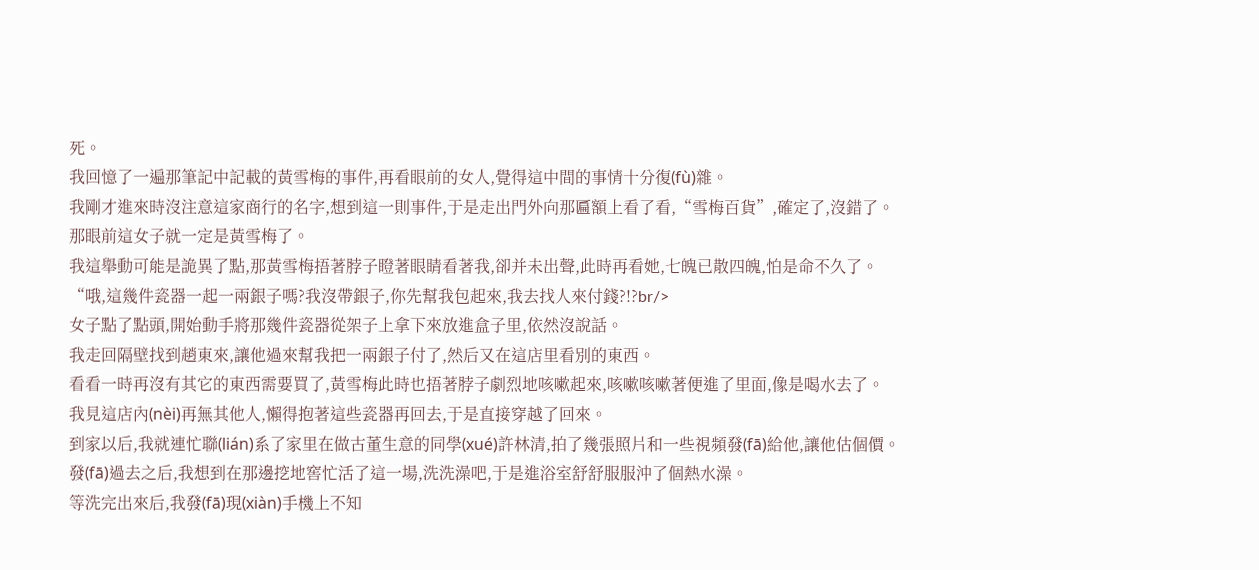死。
我回憶了一遍那筆記中記載的黃雪梅的事件,再看眼前的女人,覺得這中間的事情十分復(fù)雜。
我剛才進來時沒注意這家商行的名字,想到這一則事件,于是走出門外向那匾額上看了看,“雪梅百貨”,確定了,沒錯了。
那眼前這女子就一定是黃雪梅了。
我這舉動可能是詭異了點,那黃雪梅捂著脖子瞪著眼睛看著我,卻并未出聲,此時再看她,七魄已散四魄,怕是命不久了。
“哦,這幾件瓷器一起一兩銀子嗎?我沒帶銀子,你先幫我包起來,我去找人來付錢?!?br/>
女子點了點頭,開始動手將那幾件瓷器從架子上拿下來放進盒子里,依然沒說話。
我走回隔壁找到趙東來,讓他過來幫我把一兩銀子付了,然后又在這店里看別的東西。
看看一時再沒有其它的東西需要買了,黃雪梅此時也捂著脖子劇烈地咳嗽起來,咳嗽咳嗽著便進了里面,像是喝水去了。
我見這店內(nèi)再無其他人,懶得抱著這些瓷器再回去,于是直接穿越了回來。
到家以后,我就連忙聯(lián)系了家里在做古董生意的同學(xué)許林清,拍了幾張照片和一些視頻發(fā)給他,讓他估個價。
發(fā)過去之后,我想到在那邊挖地窖忙活了這一場,洗洗澡吧,于是進浴室舒舒服服沖了個熱水澡。
等洗完出來后,我發(fā)現(xiàn)手機上不知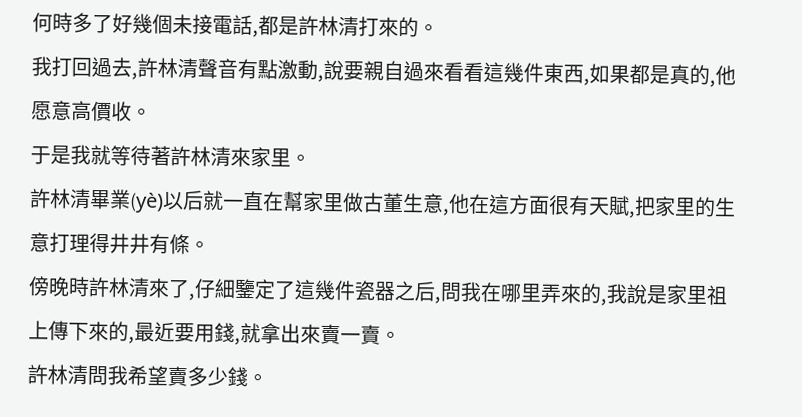何時多了好幾個未接電話,都是許林清打來的。
我打回過去,許林清聲音有點激動,說要親自過來看看這幾件東西,如果都是真的,他愿意高價收。
于是我就等待著許林清來家里。
許林清畢業(yè)以后就一直在幫家里做古董生意,他在這方面很有天賦,把家里的生意打理得井井有條。
傍晚時許林清來了,仔細鑒定了這幾件瓷器之后,問我在哪里弄來的,我說是家里祖上傳下來的,最近要用錢,就拿出來賣一賣。
許林清問我希望賣多少錢。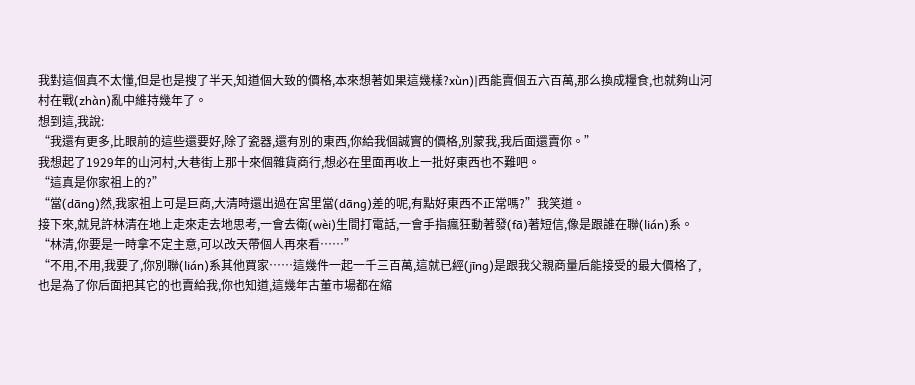我對這個真不太懂,但是也是搜了半天,知道個大致的價格,本來想著如果這幾樣?xùn)|西能賣個五六百萬,那么換成糧食,也就夠山河村在戰(zhàn)亂中維持幾年了。
想到這,我說:
“我還有更多,比眼前的這些還要好,除了瓷器,還有別的東西,你給我個誠實的價格,別蒙我,我后面還賣你。”
我想起了1929年的山河村,大巷街上那十來個雜貨商行,想必在里面再收上一批好東西也不難吧。
“這真是你家祖上的?”
“當(dāng)然,我家祖上可是巨商,大清時還出過在宮里當(dāng)差的呢,有點好東西不正常嗎?”我笑道。
接下來,就見許林清在地上走來走去地思考,一會去衛(wèi)生間打電話,一會手指瘋狂動著發(fā)著短信,像是跟誰在聯(lián)系。
“林清,你要是一時拿不定主意,可以改天帶個人再來看……”
“不用,不用,我要了,你別聯(lián)系其他買家……這幾件一起一千三百萬,這就已經(jīng)是跟我父親商量后能接受的最大價格了,也是為了你后面把其它的也賣給我,你也知道,這幾年古董市場都在縮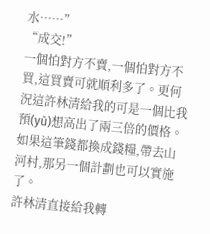水……”
“成交!”
一個怕對方不賣,一個怕對方不買,這買賣可就順利多了。更何況這許林清給我的可是一個比我預(yù)想高出了兩三倍的價格。
如果這筆錢都換成錢糧,帶去山河村,那另一個計劃也可以實施了。
許林清直接給我轉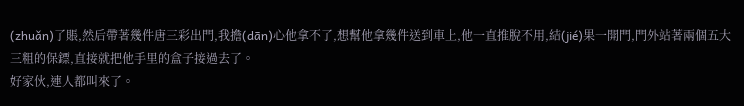(zhuǎn)了賬,然后帶著幾件唐三彩出門,我擔(dān)心他拿不了,想幫他拿幾件送到車上,他一直推脫不用,結(jié)果一開門,門外站著兩個五大三粗的保鏢,直接就把他手里的盒子接過去了。
好家伙,連人都叫來了。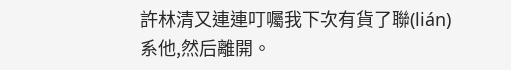許林清又連連叮囑我下次有貨了聯(lián)系他,然后離開。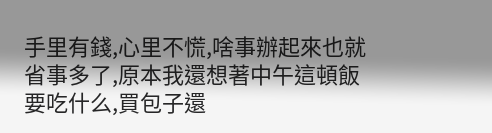手里有錢,心里不慌,啥事辦起來也就省事多了,原本我還想著中午這頓飯要吃什么,買包子還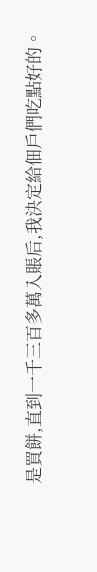是買餅,直到一千三百多萬入賬后,我決定給佃戶們吃點好的。